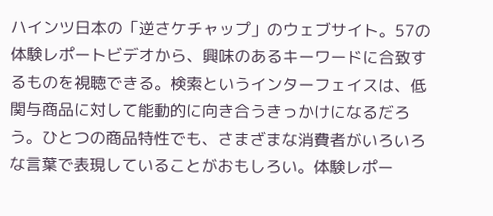ハインツ日本の「逆さケチャップ」のウェブサイト。57の体験レポートビデオから、興味のあるキーワードに合致するものを視聴できる。検索というインターフェイスは、低関与商品に対して能動的に向き合うきっかけになるだろう。ひとつの商品特性でも、さまざまな消費者がいろいろな言葉で表現していることがおもしろい。体験レポー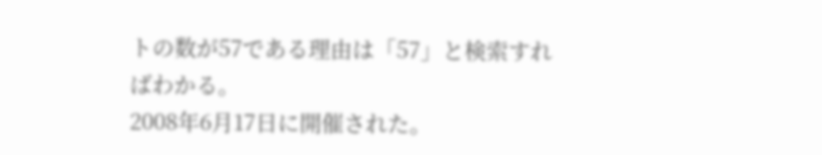トの数が57である理由は「57」と検索すればわかる。
2008年6月17日に開催された。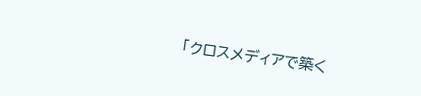「クロスメディアで築く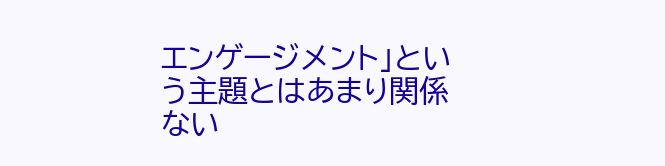エンゲージメント」という主題とはあまり関係ない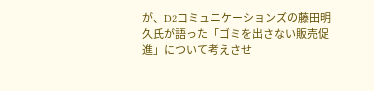が、D2コミュニケーションズの藤田明久氏が語った「ゴミを出さない販売促進」について考えさせ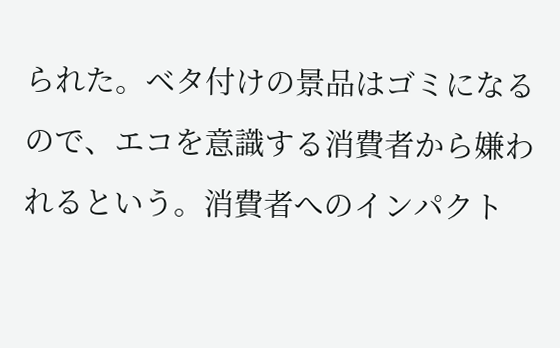られた。ベタ付けの景品はゴミになるので、エコを意識する消費者から嫌われるという。消費者へのインパクト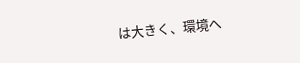は大きく、環境へ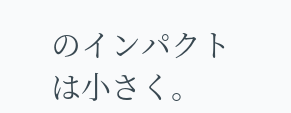のインパクトは小さく。